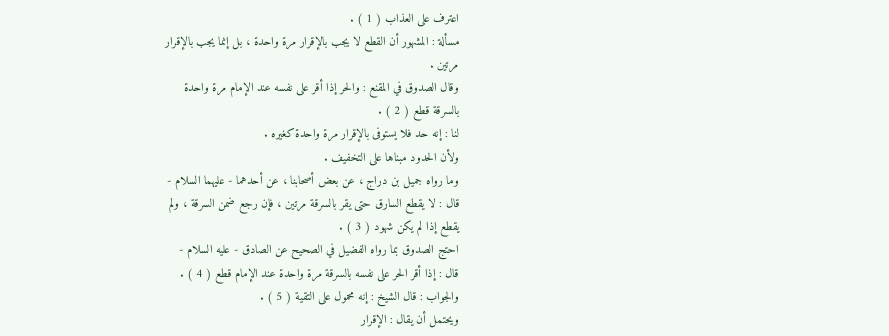اعترف على العذاب ( 1 ) .
مسألة : المشهور أن القطع لا يجب بالإقرار مرة واحدة ، بل إنما يجب بالإقرار
مرتين .
وقال الصدوق في المقنع : والحر إذا أقر على نفسه عند الإمام مرة واحدة
بالسرقة قطع ( 2 ) .
لنا : إنه حد فلا يستوفى بالإقرار مرة واحدة كغيره .
ولأن الحدود مبناها على التخفيف .
وما رواه جميل بن دراج ، عن بعض أصحابنا ، عن أحدهما - عليهما السلام -
قال : لا يقطع السارق حتى يقر بالسرقة مرتين ، فإن رجع ضمن السرقة ، ولم
يقطع إذا لم يكن شهود ( 3 ) .
احتج الصدوق بما رواه الفضيل في الصحيح عن الصادق - عليه السلام -
قال : إذا أقر الحر على نفسه بالسرقة مرة واحدة عند الإمام قطع ( 4 ) .
والجواب : قال الشيخ : إنه محمول على التقية ( 5 ) .
ويحتمل أن يقال : الإقرار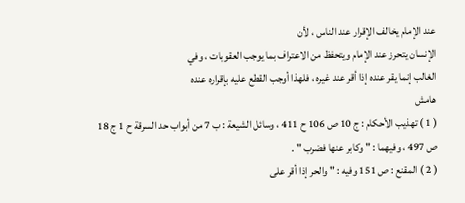عند الإمام يخالف الإقرار عند الناس ، لأن
الإنسان يتحرز عند الإمام ويتحفظ من الاعتراف بما يوجب العقوبات ، وفي
الغالب إنما يقر عنده إذا أقر عند غيره ، فلهذا أوجب القطع عليه بإقراره عنده
هامش
( 1 ) تهذيب الأحكام : ج 10 ص 106 ح 411 ، وسائل الشيعة : ب 7 من أبواب حد السرقة ح 1 ج 18
ص 497 ، وفيهما : " وكابر عنها فضرب " .
( 2 ) المقنع : ص 151 وفيه : " والحر إذا أقر على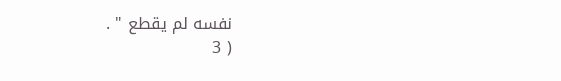نفسه لم يقطع " .
( 3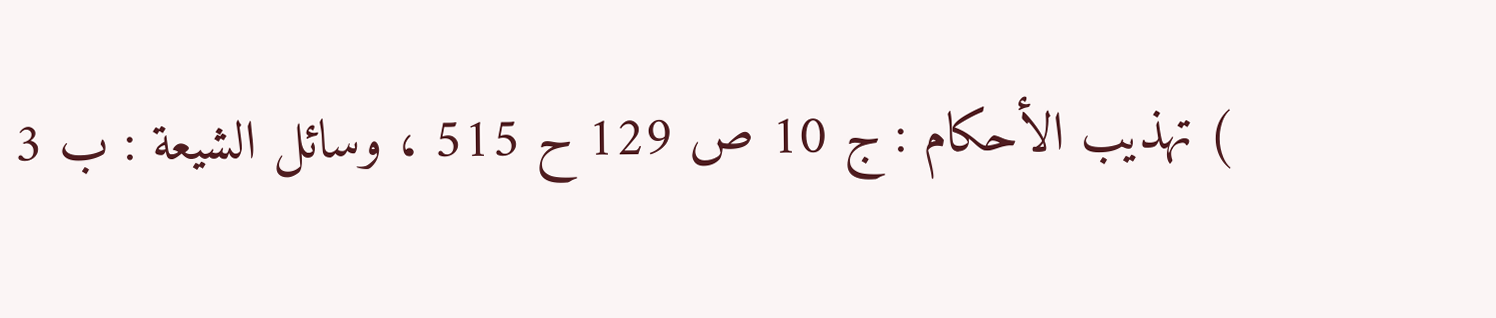) تهذيب الأحكام : ج 10 ص 129 ح 515 ، وسائل الشيعة : ب 3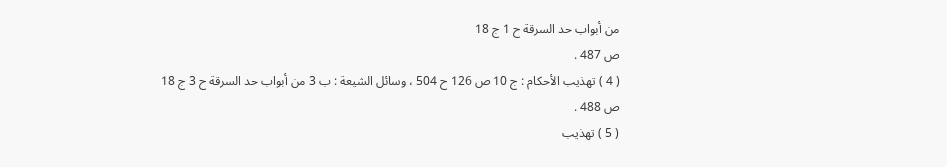من أبواب حد السرقة ح 1 ج 18
ص 487 .
( 4 ) تهذيب الأحكام : ج 10 ص 126 ح 504 ، وسائل الشيعة : ب 3 من أبواب حد السرقة ح 3 ج 18
ص 488 .
( 5 ) تهذيب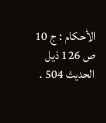الأحكام : ج 10 ص 126 ذيل الحديث 504 .